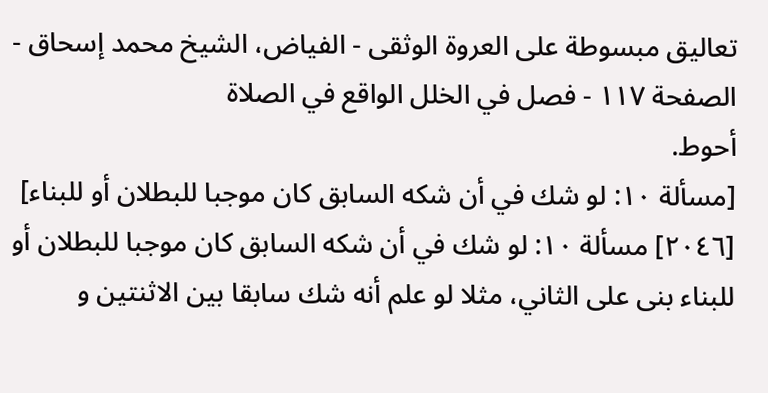تعاليق مبسوطة على العروة الوثقى - الفياض، الشيخ محمد إسحاق - الصفحة ١١٧ - فصل في الخلل الواقع في الصلاة
أحوط.
[مسألة ١٠: لو شك في أن شكه السابق كان موجبا للبطلان أو للبناء]
[٢٠٤٦] مسألة ١٠: لو شك في أن شكه السابق كان موجبا للبطلان أو للبناء بنى على الثاني، مثلا لو علم أنه شك سابقا بين الاثنتين و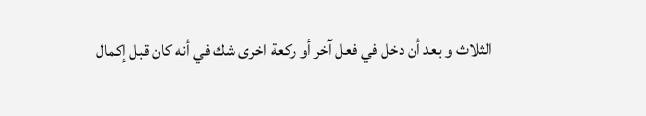الثلاث و بعد أن دخل في فعل آخر أو ركعة اخرى شك في أنه كان قبل إكمال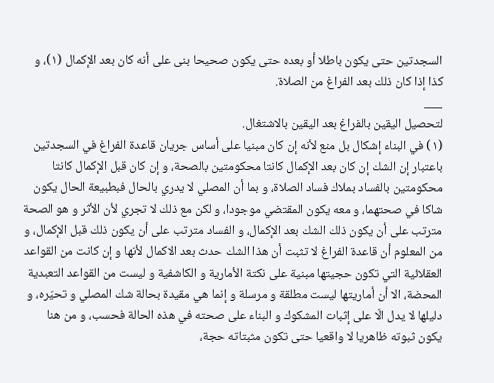السجدتين حتى يكون باطلا أو بعده حتى يكون صحيحا بنى على أنه كان بعد الإكمال (١)، و كذا إذا كان ذلك بعد الفراغ من الصلاة.
___
لتحصيل اليقين بالفراغ بعد اليقين بالاشتغال.
(١) في البناء إشكال بل منع لأنه إن كان مبنيا على أساس جريان قاعدة الفراغ في السجدتين باعتبار إن الشك إن كان بعد الإكمال كانتا محكومتين بالصحة، و إن كان قبل الإكمال كانتا محكومتين بالفساد بملاك فساد الصلاة، و بما أن المصلي لا يدري بالحال فبطبيعة الحال يكون شاكا في صحتهما، و معه يكون المقتضي موجودا، و لكن مع ذلك لا تجري لأن الأثر و هو الصحة مترتب على أن يكون ذلك الشك بعد الإكمال، و الفساد مترتب على أن يكون ذلك قبل الإكمال، و من المعلوم أن قاعدة الفراغ لا تثبت أن هذا الشك حدث بعد الاكمال لأنها و إن كانت من القواعد العقلائية التي تكون حجيتها مبنية على نكتة الأمارية و الكاشفية و ليست من القواعد التعبدية المحضة، الا أن أماريتها ليست مطلقة و مرسلة و إنما هي مقيدة بحالة شك المصلي و تحيّره، و دليلها لا يدل الّا على إثبات المشكوك و البناء على صحته في هذه الحالة فحسب، و من هنا يكون ثبوته ظاهريا لا واقعيا حتى تكون مثبتاته حجة،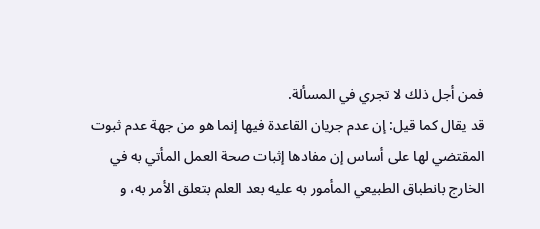فمن أجل ذلك لا تجري في المسألة.
قد يقال كما قيل: إن عدم جريان القاعدة فيها إنما هو من جهة عدم ثبوت المقتضي لها على أساس إن مفادها إثبات صحة العمل المأتي به في الخارج بانطباق الطبيعي المأمور به عليه بعد العلم بتعلق الأمر به، و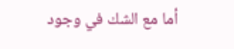أما مع الشك في وجود